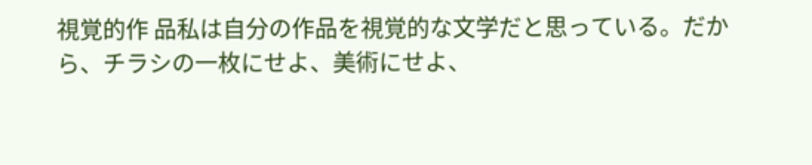視覚的作 品私は自分の作品を視覚的な文学だと思っている。だから、チラシの一枚にせよ、美術にせよ、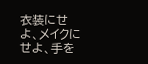衣装にせよ、メイクにせよ、手を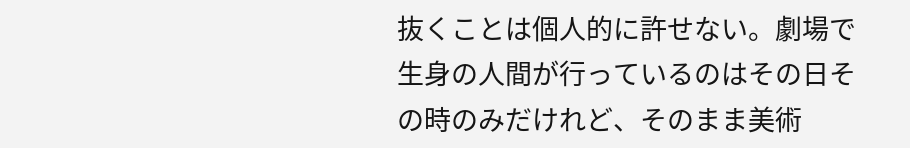抜くことは個人的に許せない。劇場で生身の人間が行っているのはその日その時のみだけれど、そのまま美術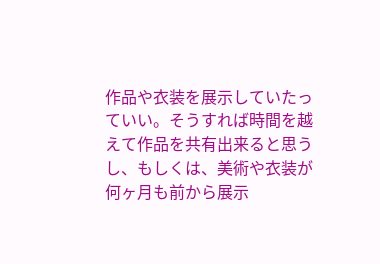作品や衣装を展示していたっていい。そうすれば時間を越えて作品を共有出来ると思うし、もしくは、美術や衣装が何ヶ月も前から展示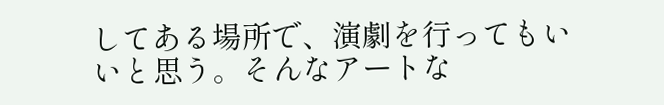してある場所で、演劇を行ってもいいと思う。そんなアートな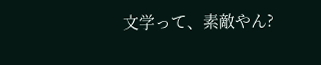文学って、素敵やん?